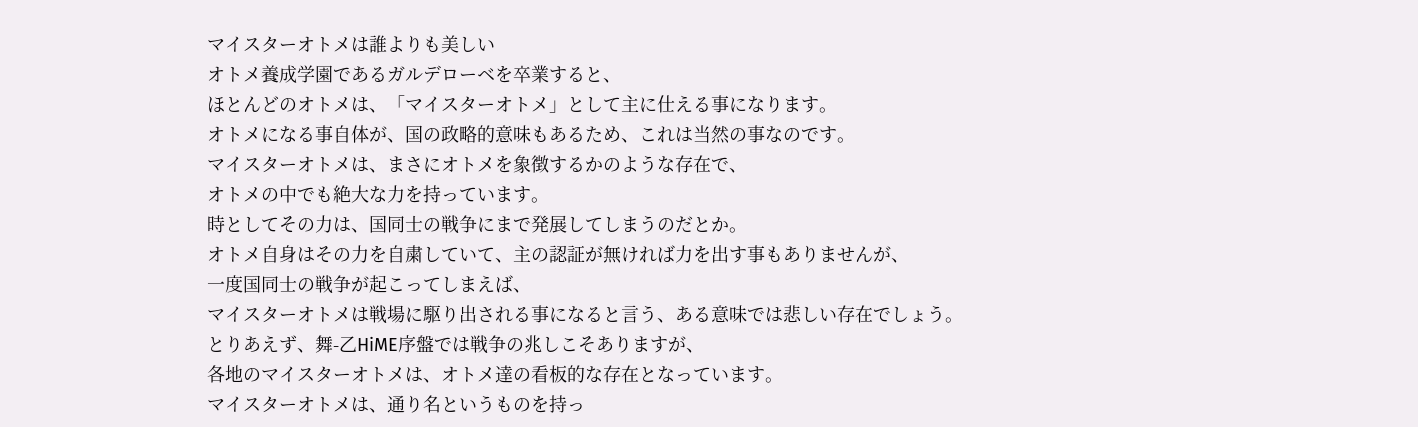マイスターオトメは誰よりも美しい
オトメ養成学園であるガルデローベを卒業すると、
ほとんどのオトメは、「マイスターオトメ」として主に仕える事になります。
オトメになる事自体が、国の政略的意味もあるため、これは当然の事なのです。
マイスターオトメは、まさにオトメを象徴するかのような存在で、
オトメの中でも絶大な力を持っています。
時としてその力は、国同士の戦争にまで発展してしまうのだとか。
オトメ自身はその力を自粛していて、主の認証が無ければ力を出す事もありませんが、
一度国同士の戦争が起こってしまえば、
マイスターオトメは戦場に駆り出される事になると言う、ある意味では悲しい存在でしょう。
とりあえず、舞-乙HiME序盤では戦争の兆しこそありますが、
各地のマイスターオトメは、オトメ達の看板的な存在となっています。
マイスターオトメは、通り名というものを持っ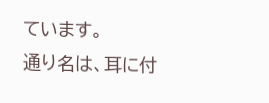ています。
通り名は、耳に付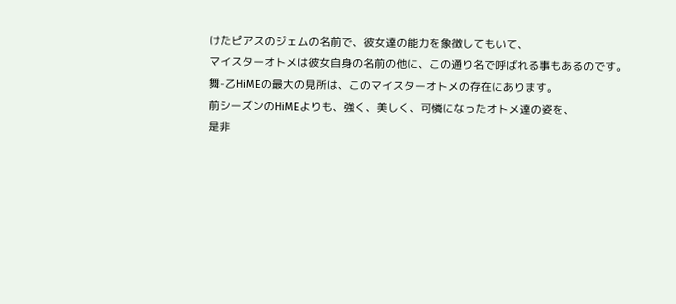けたピアスのジェムの名前で、彼女達の能力を象徴してもいて、
マイスターオトメは彼女自身の名前の他に、この通り名で呼ばれる事もあるのです。
舞-乙HiMEの最大の見所は、このマイスターオトメの存在にあります。
前シーズンのHiMEよりも、強く、美しく、可憐になったオトメ達の姿を、
是非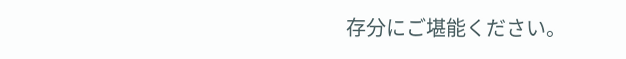存分にご堪能ください。